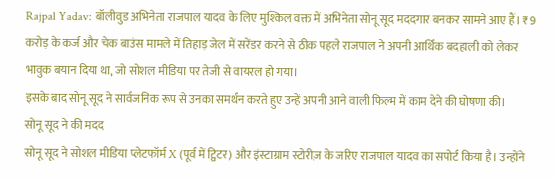Rajpal Yadav: बॉलीवुड अभिनेता राजपाल यादव के लिए मुश्किल वक्त में अभिनेता सोनू सूद मददगार बनकर सामने आए हैं। ₹9 करोड़ के कर्ज और चेक बाउंस मामले में तिहाड़ जेल में सरेंडर करने से ठीक पहले राजपाल ने अपनी आर्थिक बदहाली को लेकर भावुक बयान दिया था, जो सोशल मीडिया पर तेजी से वायरल हो गया।
इसके बाद सोनू सूद ने सार्वजनिक रूप से उनका समर्थन करते हुए उन्हें अपनी आने वाली फिल्म में काम देने की घोषणा की।
सोनू सूद ने की मदद
सोनू सूद ने सोशल मीडिया प्लेटफॉर्म X (पूर्व में ट्विटर) और इंस्टाग्राम स्टोरीज़ के जरिए राजपाल यादव का सपोर्ट किया है। उन्होंने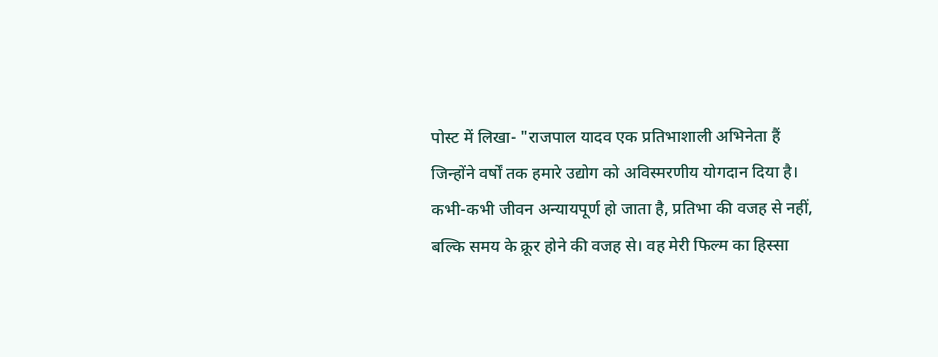पोस्ट में लिखा- "राजपाल यादव एक प्रतिभाशाली अभिनेता हैं जिन्होंने वर्षों तक हमारे उद्योग को अविस्मरणीय योगदान दिया है। कभी-कभी जीवन अन्यायपूर्ण हो जाता है, प्रतिभा की वजह से नहीं, बल्कि समय के क्रूर होने की वजह से। वह मेरी फिल्म का हिस्सा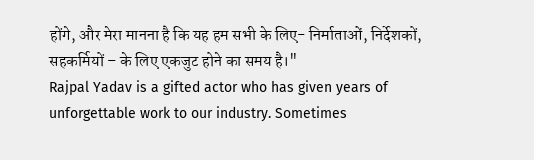होंगे, और मेरा मानना है कि यह हम सभी के लिए- निर्माताओं, निर्देशकों, सहकर्मियों – के लिए एकजुट होने का समय है।"
Rajpal Yadav is a gifted actor who has given years of unforgettable work to our industry. Sometimes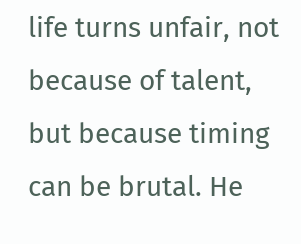life turns unfair, not because of talent, but because timing can be brutal. He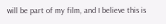will be part of my film, and I believe this is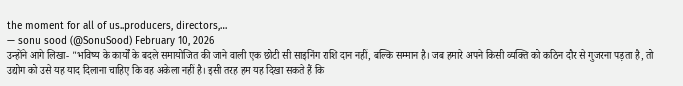the moment for all of us..producers, directors,…
— sonu sood (@SonuSood) February 10, 2026
उन्होंने आगे लिखा- "भविष्य के कार्यों के बदले समायोजित की जाने वाली एक छोटी सी साइनिंग राशि दान नहीं, बल्कि सम्मान है। जब हमारे अपने किसी व्यक्ति को कठिन दौर से गुजरना पड़ता है, तो उद्योग को उसे यह याद दिलाना चाहिए कि वह अकेला नहीं है। इसी तरह हम यह दिखा सकते हैं कि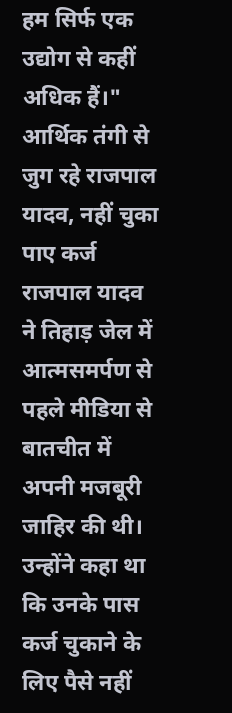हम सिर्फ एक उद्योग से कहीं अधिक हैं।"
आर्थिक तंगी से जुग रहे राजपाल यादव, नहीं चुका पाए कर्ज
राजपाल यादव ने तिहाड़ जेल में आत्मसमर्पण से पहले मीडिया से बातचीत में अपनी मजबूरी जाहिर की थी। उन्होंने कहा था कि उनके पास कर्ज चुकाने के लिए पैसे नहीं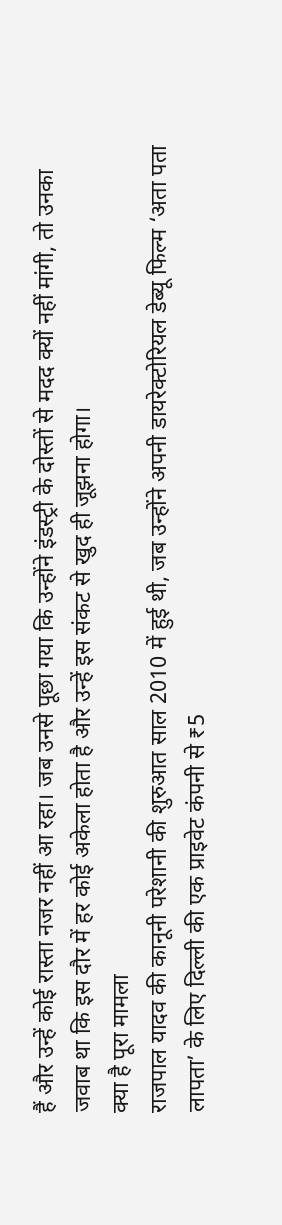हैं और उन्हें कोई रास्ता नजर नहीं आ रहा। जब उनसे पूछा गया कि उन्होंने इंडस्ट्री के दोस्तों से मदद क्यों नहीं मांगी, तो उनका जवाब था कि इस दौर में हर कोई अकेला होता है और उन्हें इस संकट से खुद ही जूझना होगा।
क्या है पूरा मामला
राजपाल यादव की कानूनी परेशानी की शुरुआत साल 2010 में हुई थी, जब उन्होंने अपनी डायरेक्टोरियल डेब्यू फिल्म ‘अता पता लापता’ के लिए दिल्ली की एक प्राइवेट कंपनी से ₹5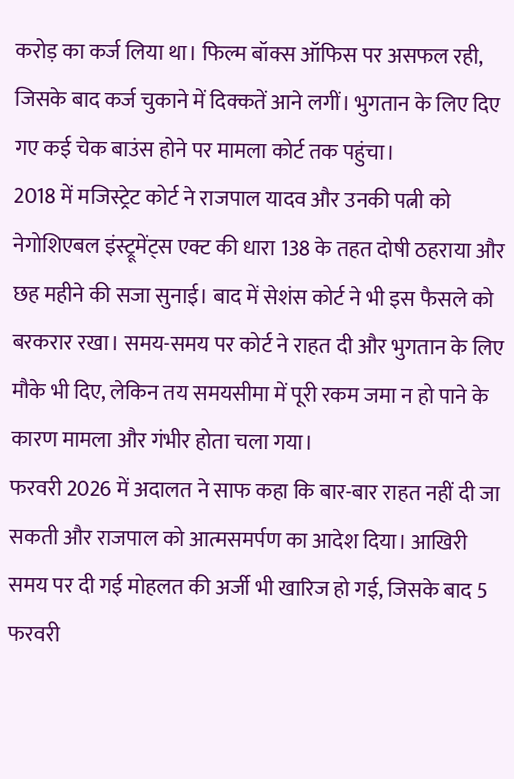करोड़ का कर्ज लिया था। फिल्म बॉक्स ऑफिस पर असफल रही, जिसके बाद कर्ज चुकाने में दिक्कतें आने लगीं। भुगतान के लिए दिए गए कई चेक बाउंस होने पर मामला कोर्ट तक पहुंचा।
2018 में मजिस्ट्रेट कोर्ट ने राजपाल यादव और उनकी पत्नी को नेगोशिएबल इंस्ट्रूमेंट्स एक्ट की धारा 138 के तहत दोषी ठहराया और छह महीने की सजा सुनाई। बाद में सेशंस कोर्ट ने भी इस फैसले को बरकरार रखा। समय-समय पर कोर्ट ने राहत दी और भुगतान के लिए मौके भी दिए, लेकिन तय समयसीमा में पूरी रकम जमा न हो पाने के कारण मामला और गंभीर होता चला गया।
फरवरी 2026 में अदालत ने साफ कहा कि बार-बार राहत नहीं दी जा सकती और राजपाल को आत्मसमर्पण का आदेश दिया। आखिरी समय पर दी गई मोहलत की अर्जी भी खारिज हो गई, जिसके बाद 5 फरवरी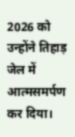2026 को उन्होंने तिहाड़ जेल में आत्मसमर्पण कर दिया।